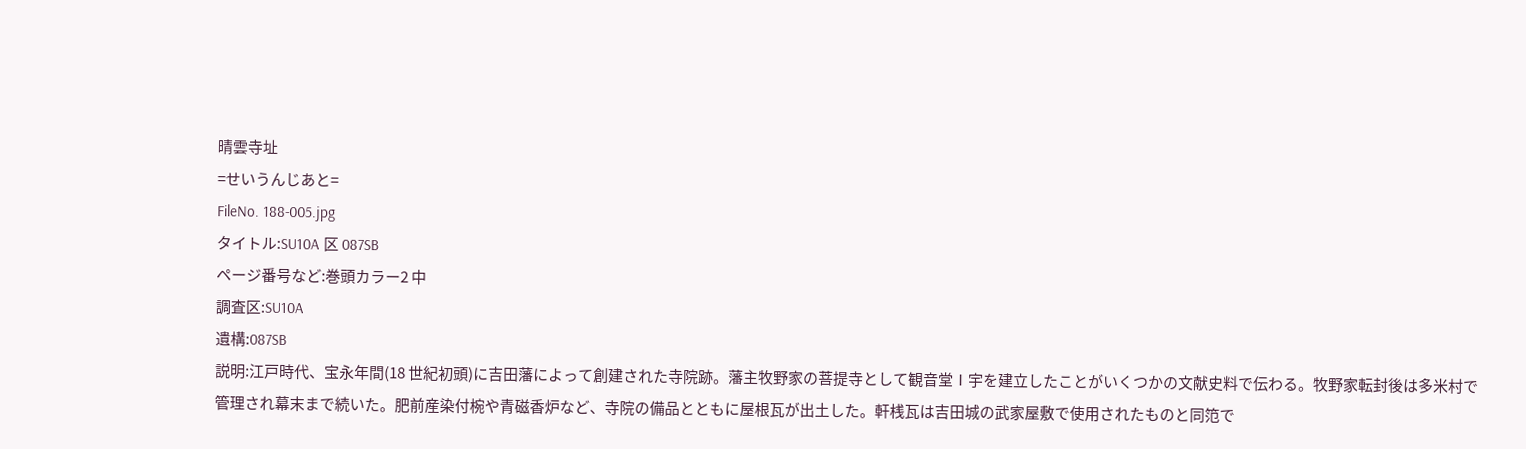晴雲寺址
=せいうんじあと=
FileNo. 188-005.jpg
タイトル:SU10A 区 087SB
ページ番号など:巻頭カラー2 中
調査区:SU10A
遺構:087SB
説明:江戸時代、宝永年間(18 世紀初頭)に吉田藩によって創建された寺院跡。藩主牧野家の菩提寺として観音堂Ⅰ宇を建立したことがいくつかの文献史料で伝わる。牧野家転封後は多米村で管理され幕末まで続いた。肥前産染付椀や青磁香炉など、寺院の備品とともに屋根瓦が出土した。軒桟瓦は吉田城の武家屋敷で使用されたものと同笵で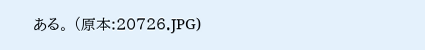ある。 (原本:20726.JPG)